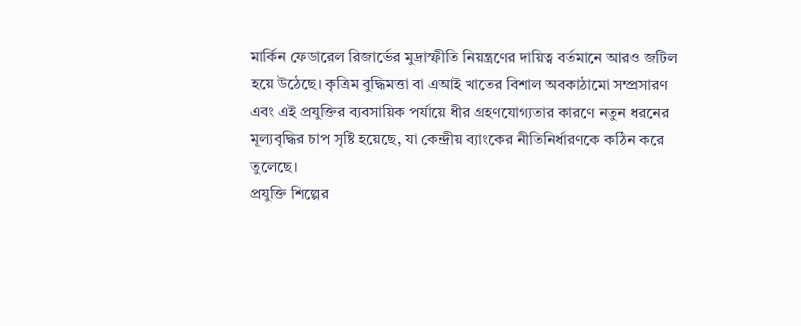মার্কিন ফেডারেল রিজার্ভের মুদ্রাস্ফীতি নিয়ন্ত্রণের দায়িত্ব বর্তমানে আরও জটিল হয়ে উঠেছে। কৃত্রিম বুদ্ধিমত্তা বা এআই খাতের বিশাল অবকাঠামো সম্প্রসারণ এবং এই প্রযুক্তির ব্যবসায়িক পর্যায়ে ধীর গ্রহণযোগ্যতার কারণে নতুন ধরনের মূল্যবৃদ্ধির চাপ সৃষ্টি হয়েছে, যা কেন্দ্রীয় ব্যাংকের নীতিনির্ধারণকে কঠিন করে তুলেছে।
প্রযুক্তি শিল্পের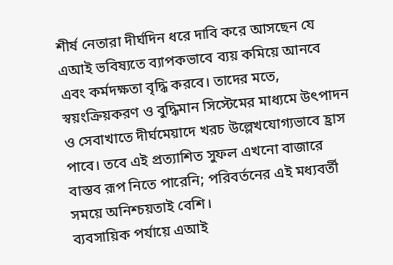শীর্ষ নেতারা দীর্ঘদিন ধরে দাবি করে আসছেন যে এআই ভবিষ্যতে ব্যাপকভাবে ব্যয় কমিয়ে আনবে এবং কর্মদক্ষতা বৃদ্ধি করবে। তাদের মতে, স্বয়ংক্রিয়করণ ও বুদ্ধিমান সিস্টেমের মাধ্যমে উৎপাদন ও সেবাখাতে দীর্ঘমেয়াদে খরচ উল্লেখযোগ্যভাবে হ্রাস পাবে। তবে এই প্রত্যাশিত সুফল এখনো বাজারে বাস্তব রূপ নিতে পারেনি; পরিবর্তনের এই মধ্যবর্তী সময়ে অনিশ্চয়তাই বেশি।
ব্যবসায়িক পর্যায়ে এআই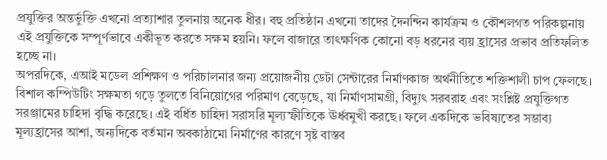প্রযুক্তির অন্তর্ভুক্তি এখনো প্রত্যাশার তুলনায় অনেক ধীর। বহু প্রতিষ্ঠান এখনো তাদের দৈনন্দিন কার্যক্রম ও কৌশলগত পরিকল্পনায় এই প্রযুক্তিকে সম্পূর্ণভাবে একীভূত করতে সক্ষম হয়নি। ফলে বাজারে তাৎক্ষণিক কোনো বড় ধরনের ব্যয় হ্রাসের প্রভাব প্রতিফলিত হচ্ছে না।
অপরদিকে, এআই মডেল প্রশিক্ষণ ও পরিচালনার জন্য প্রয়োজনীয় ডেটা সেন্টারের নির্মাণকাজ অর্থনীতিতে শক্তিশালী চাপ ফেলছে। বিশাল কম্পিউটিং সক্ষমতা গড়ে তুলতে বিনিয়োগের পরিমাণ বেড়েছে, যা নির্মাণসামগ্রী, বিদ্যুৎ সরবরাহ এবং সংশ্লিষ্ট প্রযুক্তিগত সরঞ্জামের চাহিদা বৃদ্ধি করেছে। এই বর্ধিত চাহিদা সরাসরি মূল্যস্ফীতিকে ঊর্ধ্বমুখী করছে। ফলে একদিকে ভবিষ্যতের সম্ভাব্য মূল্যহ্রাসের আশা, অন্যদিকে বর্তমান অবকাঠামো নির্মাণের কারণে সৃষ্ট বাস্তব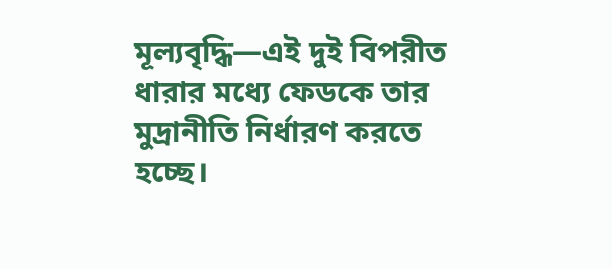মূল্যবৃদ্ধি—এই দুই বিপরীত ধারার মধ্যে ফেডকে তার মুদ্রানীতি নির্ধারণ করতে হচ্ছে।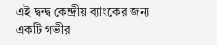এই দ্বন্দ্ব কেন্দ্রীয় ব্যাংকের জন্য একটি গভীর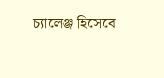চ্যালেঞ্জ হিসেবে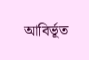আবির্ভূত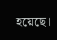হয়েছে।